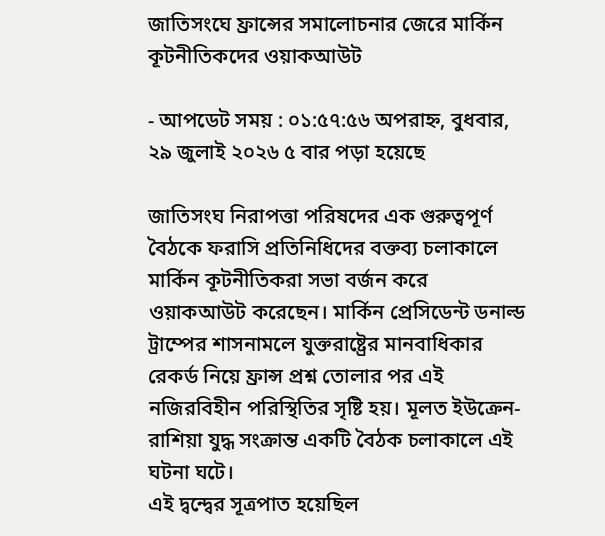জাতিসংঘে ফ্রান্সের সমালোচনার জেরে মার্কিন কূটনীতিকদের ওয়াকআউট

- আপডেট সময় : ০১:৫৭:৫৬ অপরাহ্ন, বুধবার, ২৯ জুলাই ২০২৬ ৫ বার পড়া হয়েছে

জাতিসংঘ নিরাপত্তা পরিষদের এক গুরুত্বপূর্ণ বৈঠকে ফরাসি প্রতিনিধিদের বক্তব্য চলাকালে মার্কিন কূটনীতিকরা সভা বর্জন করে ওয়াকআউট করেছেন। মার্কিন প্রেসিডেন্ট ডনাল্ড ট্রাম্পের শাসনামলে যুক্তরাষ্ট্রের মানবাধিকার রেকর্ড নিয়ে ফ্রান্স প্রশ্ন তোলার পর এই নজিরবিহীন পরিস্থিতির সৃষ্টি হয়। মূলত ইউক্রেন-রাশিয়া যুদ্ধ সংক্রান্ত একটি বৈঠক চলাকালে এই ঘটনা ঘটে।
এই দ্বন্দ্বের সূত্রপাত হয়েছিল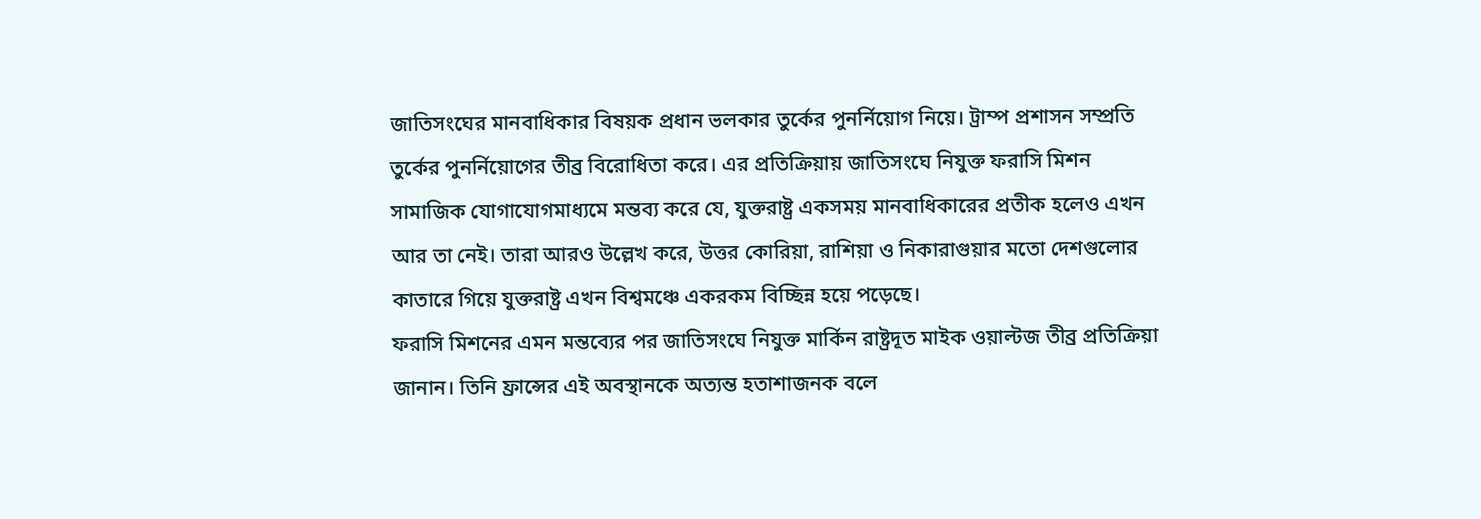জাতিসংঘের মানবাধিকার বিষয়ক প্রধান ভলকার তুর্কের পুনর্নিয়োগ নিয়ে। ট্রাম্প প্রশাসন সম্প্রতি তুর্কের পুনর্নিয়োগের তীব্র বিরোধিতা করে। এর প্রতিক্রিয়ায় জাতিসংঘে নিযুক্ত ফরাসি মিশন সামাজিক যোগাযোগমাধ্যমে মন্তব্য করে যে, যুক্তরাষ্ট্র একসময় মানবাধিকারের প্রতীক হলেও এখন আর তা নেই। তারা আরও উল্লেখ করে, উত্তর কোরিয়া, রাশিয়া ও নিকারাগুয়ার মতো দেশগুলোর কাতারে গিয়ে যুক্তরাষ্ট্র এখন বিশ্বমঞ্চে একরকম বিচ্ছিন্ন হয়ে পড়েছে।
ফরাসি মিশনের এমন মন্তব্যের পর জাতিসংঘে নিযুক্ত মার্কিন রাষ্ট্রদূত মাইক ওয়াল্টজ তীব্র প্রতিক্রিয়া জানান। তিনি ফ্রান্সের এই অবস্থানকে অত্যন্ত হতাশাজনক বলে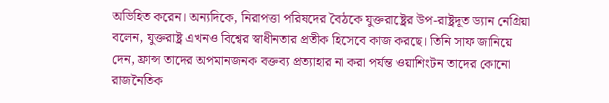অভিহিত করেন। অন্যদিকে, নিরাপত্তা পরিষদের বৈঠকে যুক্তরাষ্ট্রের উপ-রাষ্ট্রদূত ড্যান নেগ্রিয়া বলেন, যুক্তরাষ্ট্র এখনও বিশ্বের স্বাধীনতার প্রতীক হিসেবে কাজ করছে। তিনি সাফ জানিয়ে দেন, ফ্রান্স তাদের অপমানজনক বক্তব্য প্রত্যাহার না করা পর্যন্ত ওয়াশিংটন তাদের কোনো রাজনৈতিক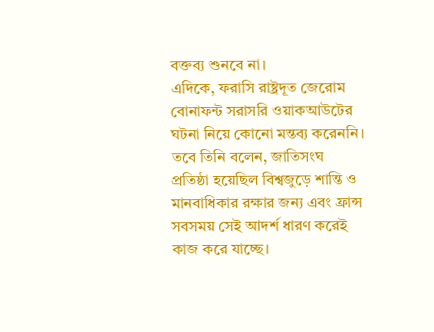বক্তব্য শুনবে না।
এদিকে, ফরাসি রাষ্ট্রদূত জেরোম বোনাফন্ট সরাসরি ওয়াকআউটের ঘটনা নিয়ে কোনো মন্তব্য করেননি। তবে তিনি বলেন, জাতিসংঘ প্রতিষ্ঠা হয়েছিল বিশ্বজুড়ে শান্তি ও মানবাধিকার রক্ষার জন্য এবং ফ্রান্স সবসময় সেই আদর্শ ধারণ করেই কাজ করে যাচ্ছে।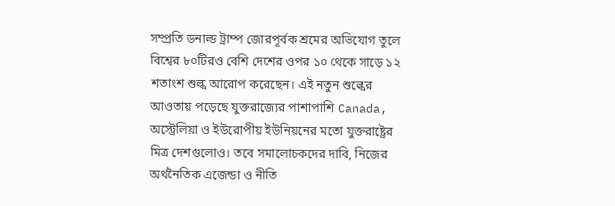সম্প্রতি ডনাল্ড ট্রাম্প জোরপূর্বক শ্রমের অভিযোগ তুলে বিশ্বের ৮০টিরও বেশি দেশের ওপর ১০ থেকে সাড়ে ১২ শতাংশ শুল্ক আরোপ করেছেন। এই নতুন শুল্কের আওতায় পড়েছে যুক্তরাজ্যের পাশাপাশি Canada, অস্ট্রেলিয়া ও ইউরোপীয় ইউনিয়নের মতো যুক্তরাষ্ট্রের মিত্র দেশগুলোও। তবে সমালোচকদের দাবি, নিজের অর্থনৈতিক এজেন্ডা ও নীতি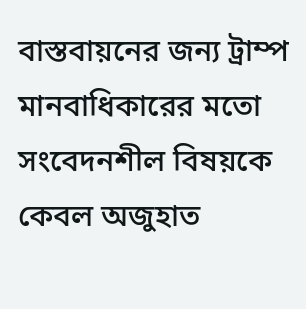বাস্তবায়নের জন্য ট্রাম্প মানবাধিকারের মতো সংবেদনশীল বিষয়কে কেবল অজুহাত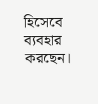হিসেবে ব্যবহার করছেন।